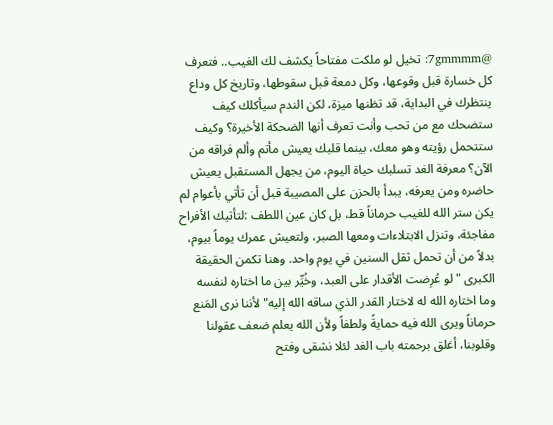@7gmmmm: تخيل لو ملكت مفتاحاً يكشف لك الغيب.. فتعرف كل خسارة قبل وقوعها، وكل دمعة قبل سقوطها، وتاريخ كل وداع ينتظرك في البداية، قد تظنها ميزة، لكن الندم سيأكلك كيف ستضحك مع من تحب وأنت تعرف أنها الضحكة الأخيرة؟ وكيف ستتحمل رؤيته وهو معك، بينما قلبك يعيش مأتم وألم فراقه من الآن؟ معرفة الغد تسلبك حياة اليوم، من يجهل المستقبل يعيش حاضره ومن يعرفه، يبدأ بالحزن على المصيبة قبل أن تأتي بأعوام لم يكن ستر الله للغيب حرماناً قط، بل كان عين اللطف :لتأتيك الأفراح مفاجئة، وتنزل الابتلاءات ومعها الصبر، ولتعيش عمرك يوماً بيوم، بدلاً من أن تحمل ثقل السنين في يوم واحد. وهنا تكمن الحقيقة الكبرى "لو عُرِضت الأقدار على العبد، وخُيِّر بين ما اختاره لنفسه وما اختاره الله له لاختار القدر الذي ساقه الله إليه" لأننا نرى المَنع حرماناً ويرى الله فيه حمايةً ولطفاً ولأن الله يعلم ضعف عقولنا وقلوبنا، أغلق برحمته باب الغد لئلا نشقى وفتح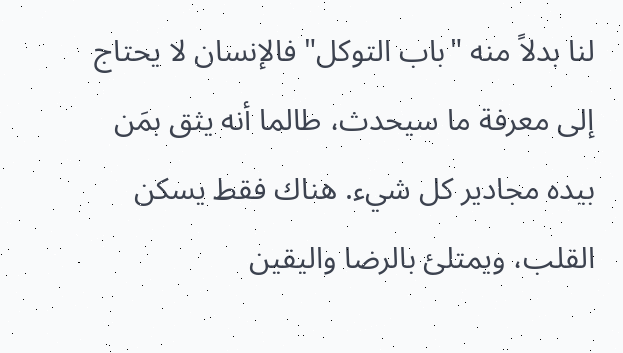لنا بدلاً منه "باب التوكل" فالإنسان لا يحتاج إلى معرفة ما سيحدث، طالما أنه يثق بمَن بيده مجادير كل شيء. هناك فقط يسكن القلب، ويمتلئ بالرضا واليقين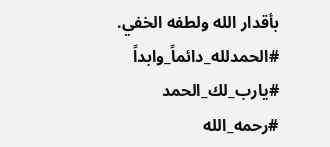بأقدار الله ولطفه الخفي. #الحمدلله_دائماً_وابداً #يارب_لك_الحمد #رحمه_الله